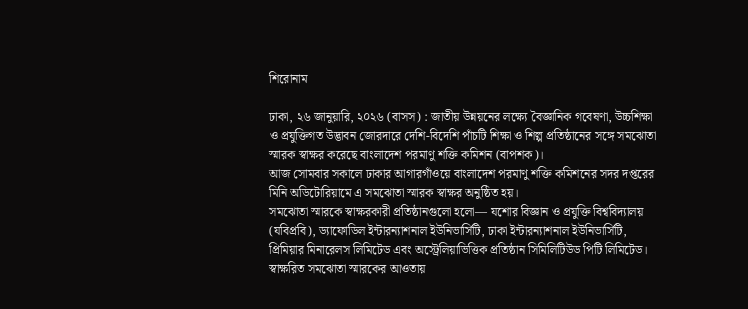শিরোনাম

ঢাকা, ২৬ জানুয়ারি, ২০২৬ (বাসস) : জাতীয় উন্নয়নের লক্ষ্যে বৈজ্ঞানিক গবেষণা, উচ্চশিক্ষা ও প্রযুক্তিগত উদ্ভাবন জোরদারে দেশি-বিদেশি পাঁচটি শিক্ষা ও শিল্প প্রতিষ্ঠানের সঙ্গে সমঝোতা স্মারক স্বাক্ষর করেছে বাংলাদেশ পরমাণু শক্তি কমিশন (বাপশক)।
আজ সোমবার সকালে ঢাকার আগারগাঁওয়ে বাংলাদেশ পরমাণু শক্তি কমিশনের সদর দপ্তরের মিনি অডিটোরিয়ামে এ সমঝোতা স্মারক স্বাক্ষর অনুষ্ঠিত হয়।
সমঝোতা স্মারকে স্বাক্ষরকারী প্রতিষ্ঠানগুলো হলো— যশোর বিজ্ঞান ও প্রযুক্তি বিশ্ববিদ্যালয় (যবিপ্রবি), ড্যাফোডিল ইন্টারন্যাশনাল ইউনিভার্সিটি, ঢাকা ইন্টারন্যাশনাল ইউনিভার্সিটি, প্রিমিয়ার মিনারেলস লিমিটেড এবং অস্ট্রেলিয়াভিত্তিক প্রতিষ্ঠান সিমিলিটিউড পিটি লিমিটেড।
স্বাক্ষরিত সমঝোতা স্মারকের আওতায়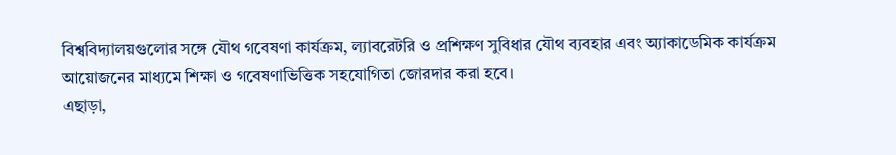বিশ্ববিদ্যালয়গুলোর সঙ্গে যৌথ গবেষণা কার্যক্রম, ল্যাবরেটরি ও প্রশিক্ষণ সুবিধার যৌথ ব্যবহার এবং অ্যাকাডেমিক কার্যক্রম আয়োজনের মাধ্যমে শিক্ষা ও গবেষণাভিত্তিক সহযোগিতা জোরদার করা হবে।
এছাড়া,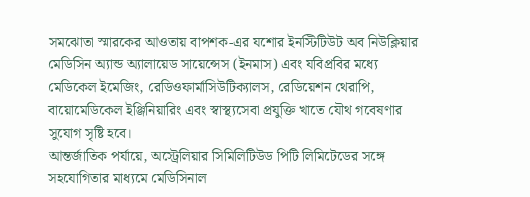সমঝোতা স্মারকের আওতায় বাপশক-এর যশোর ইনস্টিটিউট অব নিউক্লিয়ার মেডিসিন অ্যান্ড অ্যালায়েড সায়েন্সেস (ইনমাস) এবং যবিপ্রবির মধ্যে মেডিকেল ইমেজিং, রেডিওফার্মাসিউটিক্যালস, রেডিয়েশন থেরাপি, বায়োমেডিকেল ইঞ্জিনিয়ারিং এবং স্বাস্থ্যসেবা প্রযুক্তি খাতে যৌথ গবেষণার সুযোগ সৃষ্টি হবে।
আন্তর্জাতিক পর্যায়ে, অস্ট্রেলিয়ার সিমিলিটিউড পিটি লিমিটেডের সঙ্গে সহযোগিতার মাধ্যমে মেডিসিনাল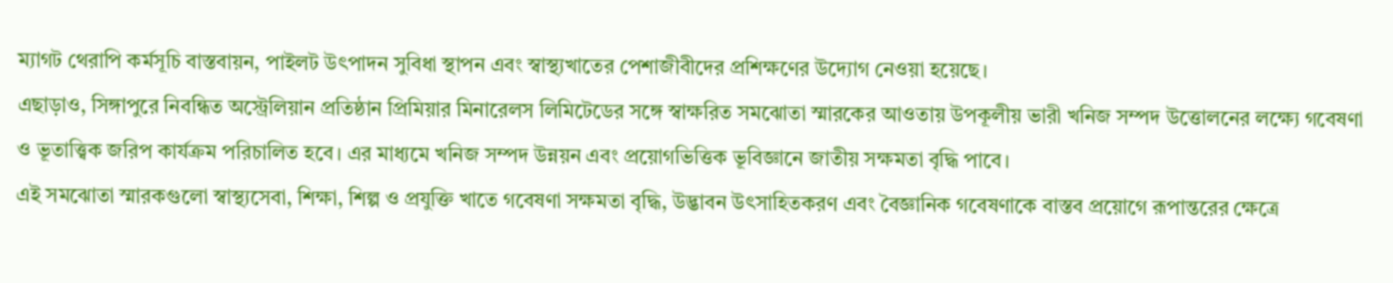ম্যাগট থেরাপি কর্মসূচি বাস্তবায়ন, পাইলট উৎপাদন সুবিধা স্থাপন এবং স্বাস্থ্যখাতের পেশাজীবীদের প্রশিক্ষণের উদ্যোগ নেওয়া হয়েছে।
এছাড়াও, সিঙ্গাপুরে নিবন্ধিত অস্ট্রেলিয়ান প্রতিষ্ঠান প্রিমিয়ার মিনারেলস লিমিটেডের সঙ্গে স্বাক্ষরিত সমঝোতা স্মারকের আওতায় উপকূলীয় ভারী খনিজ সম্পদ উত্তোলনের লক্ষ্যে গবেষণা ও ভূতাত্ত্বিক জরিপ কার্যক্রম পরিচালিত হবে। এর মাধ্যমে খনিজ সম্পদ উন্নয়ন এবং প্রয়োগভিত্তিক ভূবিজ্ঞানে জাতীয় সক্ষমতা বৃদ্ধি পাবে।
এই সমঝোতা স্মারকগুলো স্বাস্থ্যসেবা, শিক্ষা, শিল্প ও প্রযুক্তি খাতে গবেষণা সক্ষমতা বৃদ্ধি, উদ্ভাবন উৎসাহিতকরণ এবং বৈজ্ঞানিক গবেষণাকে বাস্তব প্রয়োগে রূপান্তরের ক্ষেত্রে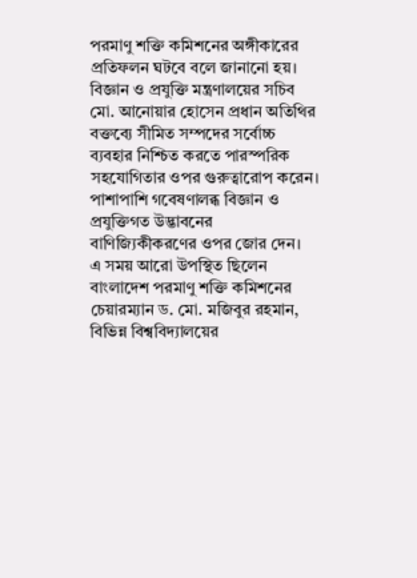পরমাণু শক্তি কমিশনের অঙ্গীকারের প্রতিফলন ঘটবে বলে জানানো হয়।
বিজ্ঞান ও প্রযুক্তি মন্ত্রণালয়ের সচিব মো. আনোয়ার হোসেন প্রধান অতিথির বক্তব্যে সীমিত সম্পদের সর্বোচ্চ ব্যবহার নিশ্চিত করতে পারস্পরিক সহযোগিতার ওপর গুরুত্বারোপ করেন। পাশাপাশি গবেষণালব্ধ বিজ্ঞান ও প্রযুক্তিগত উদ্ভাবনের বাণিজ্যিকীকরণের ওপর জোর দেন।
এ সময় আরো উপস্থিত ছিলেন বাংলাদেশ পরমাণু শক্তি কমিশনের চেয়ারম্যান ড. মো. মজিবুর রহমান, বিভিন্ন বিশ্ববিদ্যালয়ের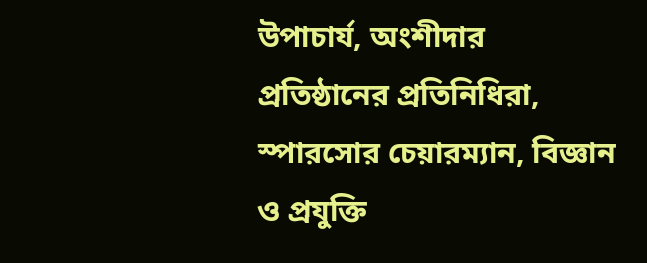উপাচার্য, অংশীদার প্রতিষ্ঠানের প্রতিনিধিরা, স্পারসোর চেয়ারম্যান, বিজ্ঞান ও প্রযুক্তি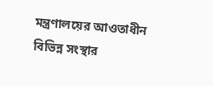মন্ত্রণালয়ের আওতাধীন বিভিন্ন সংস্থার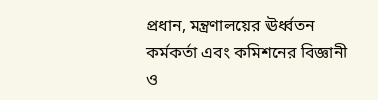প্রধান, মন্ত্রণালয়ের ঊর্ধ্বতন কর্মকর্তা এবং কমিশনের বিজ্ঞানী ও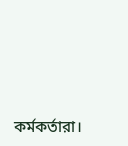কর্মকর্তারা।